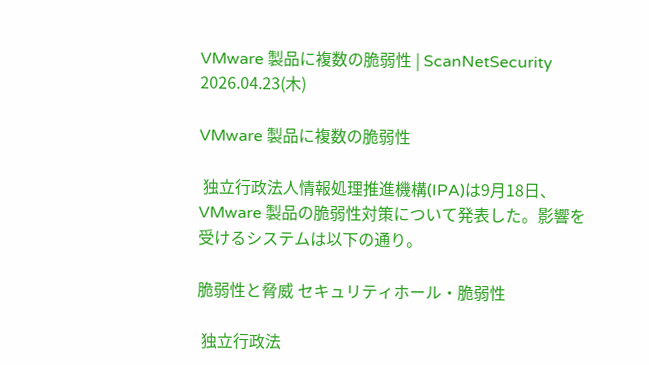VMware 製品に複数の脆弱性 | ScanNetSecurity
2026.04.23(木)

VMware 製品に複数の脆弱性

 独立行政法人情報処理推進機構(IPA)は9月18日、VMware 製品の脆弱性対策について発表した。影響を受けるシステムは以下の通り。

脆弱性と脅威 セキュリティホール・脆弱性

 独立行政法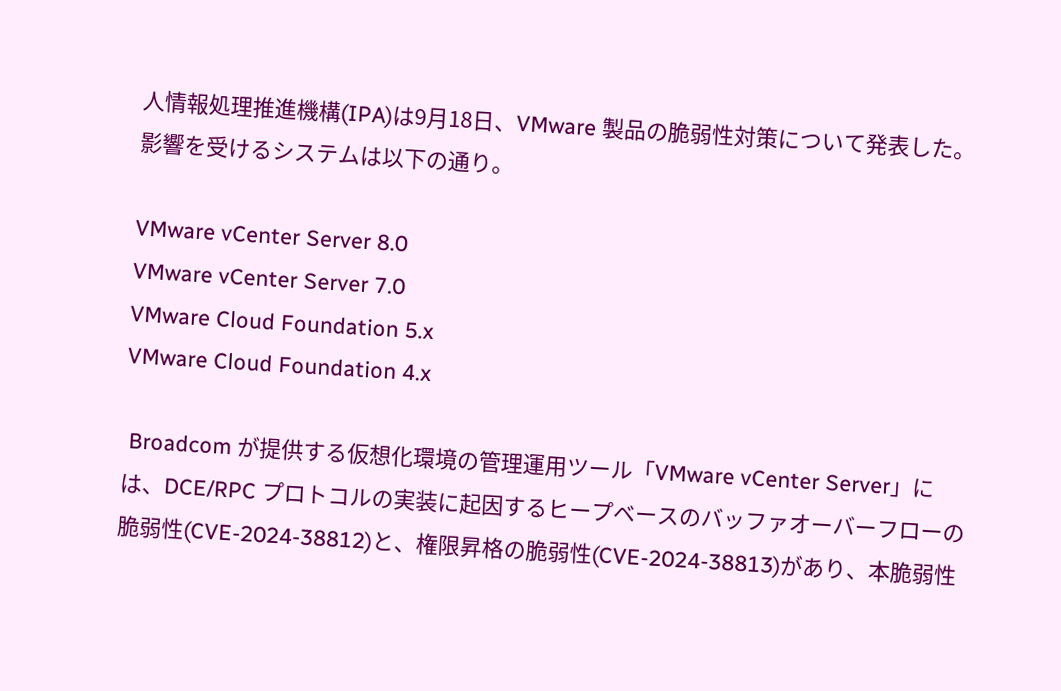人情報処理推進機構(IPA)は9月18日、VMware 製品の脆弱性対策について発表した。影響を受けるシステムは以下の通り。

VMware vCenter Server 8.0
VMware vCenter Server 7.0
VMware Cloud Foundation 5.x
VMware Cloud Foundation 4.x

 Broadcom が提供する仮想化環境の管理運用ツール「VMware vCenter Server」には、DCE/RPC プロトコルの実装に起因するヒープベースのバッファオーバーフローの脆弱性(CVE-2024-38812)と、権限昇格の脆弱性(CVE-2024-38813)があり、本脆弱性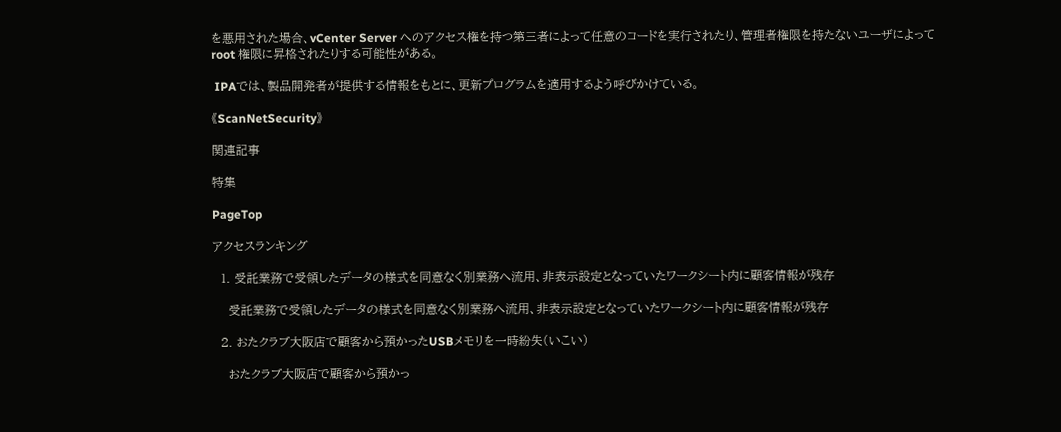を悪用された場合、vCenter Server へのアクセス権を持つ第三者によって任意のコードを実行されたり、管理者権限を持たないユーザによって root 権限に昇格されたりする可能性がある。

 IPAでは、製品開発者が提供する情報をもとに、更新プログラムを適用するよう呼びかけている。

《ScanNetSecurity》

関連記事

特集

PageTop

アクセスランキング

  1. 受託業務で受領したデータの様式を同意なく別業務へ流用、非表示設定となっていたワークシート内に顧客情報が残存

    受託業務で受領したデータの様式を同意なく別業務へ流用、非表示設定となっていたワークシート内に顧客情報が残存

  2. おたクラブ大阪店で顧客から預かったUSBメモリを一時紛失(いこい)

    おたクラブ大阪店で顧客から預かっ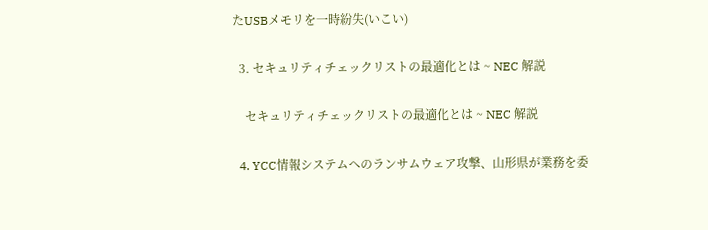たUSBメモリを一時紛失(いこい)

  3. セキュリティチェックリストの最適化とは ~ NEC 解説

    セキュリティチェックリストの最適化とは ~ NEC 解説

  4. YCC情報システムへのランサムウェア攻撃、山形県が業務を委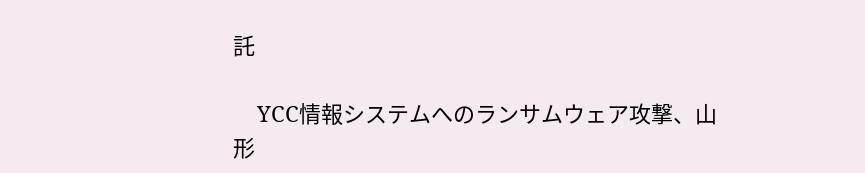託

    YCC情報システムへのランサムウェア攻撃、山形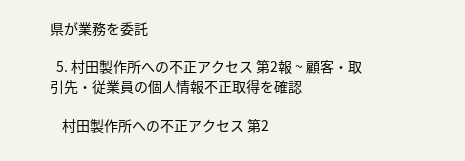県が業務を委託

  5. 村田製作所への不正アクセス 第2報 ~ 顧客・取引先・従業員の個人情報不正取得を確認

    村田製作所への不正アクセス 第2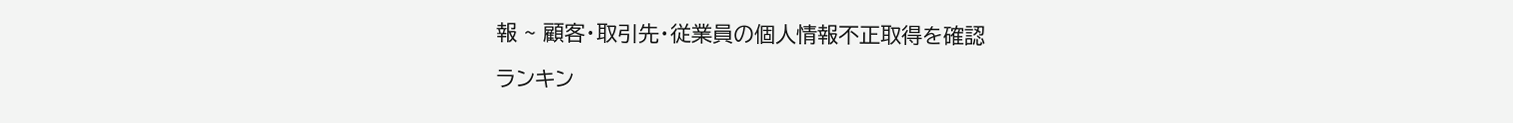報 ~ 顧客・取引先・従業員の個人情報不正取得を確認

ランキン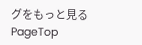グをもっと見る
PageTop